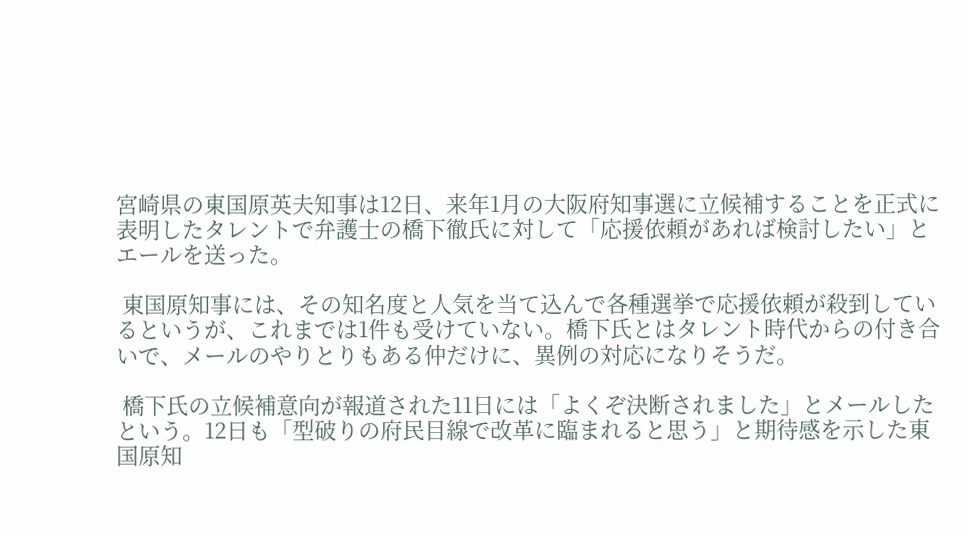宮崎県の東国原英夫知事は12日、来年1月の大阪府知事選に立候補することを正式に表明したタレントで弁護士の橋下徹氏に対して「応援依頼があれば検討したい」とエールを送った。

 東国原知事には、その知名度と人気を当て込んで各種選挙で応援依頼が殺到しているというが、これまでは1件も受けていない。橋下氏とはタレント時代からの付き合いで、メールのやりとりもある仲だけに、異例の対応になりそうだ。

 橋下氏の立候補意向が報道された11日には「よくぞ決断されました」とメールしたという。12日も「型破りの府民目線で改革に臨まれると思う」と期待感を示した東国原知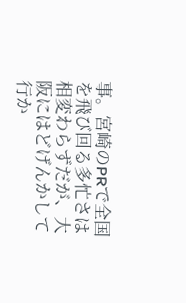事。宮崎のPRで全国を飛び回る多忙さは相変わらずだが、大阪にはどげんかして行か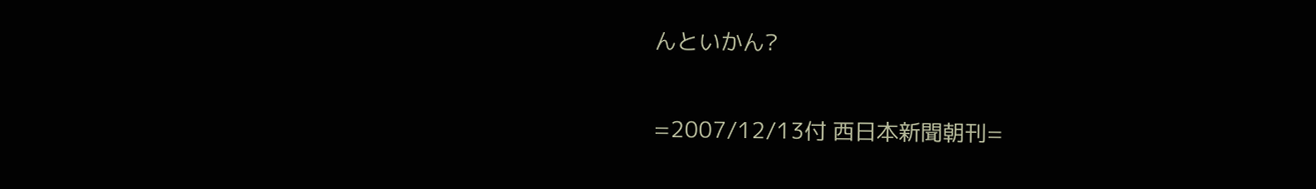んといかん?

=2007/12/13付 西日本新聞朝刊=